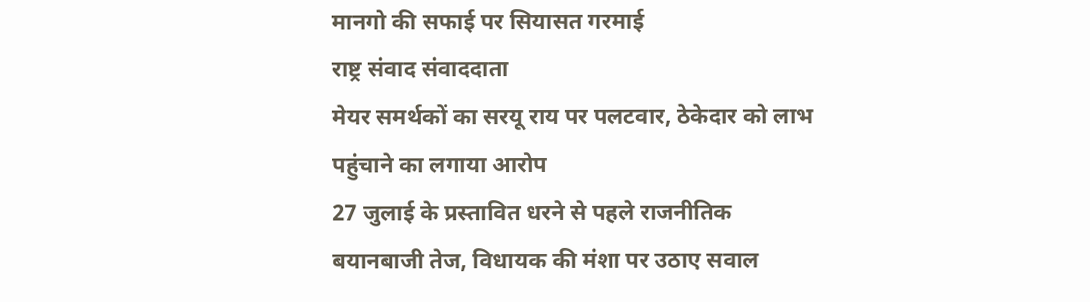मानगो की सफाई पर सियासत गरमाई
राष्ट्र संवाद संवाददाता
मेयर समर्थकों का सरयू राय पर पलटवार, ठेकेदार को लाभ पहुंचाने का लगाया आरोप
27 जुलाई के प्रस्तावित धरने से पहले राजनीतिक बयानबाजी तेज, विधायक की मंशा पर उठाए सवाल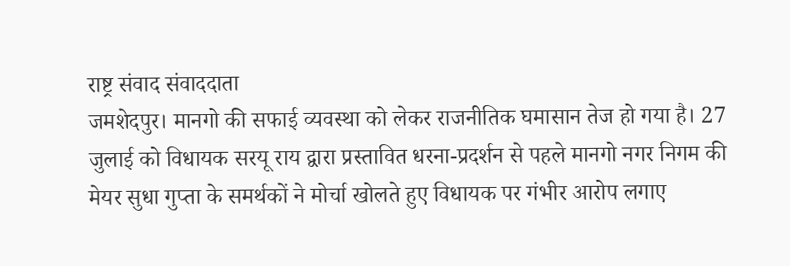राष्ट्र संवाद संवाददाता
जमशेदपुर। मानगो की सफाई व्यवस्था को लेकर राजनीतिक घमासान तेज हो गया है। 27 जुलाई को विधायक सरयू राय द्वारा प्रस्तावित धरना-प्रदर्शन से पहले मानगो नगर निगम की मेयर सुधा गुप्ता के समर्थकों ने मोर्चा खोलते हुए विधायक पर गंभीर आरोप लगाए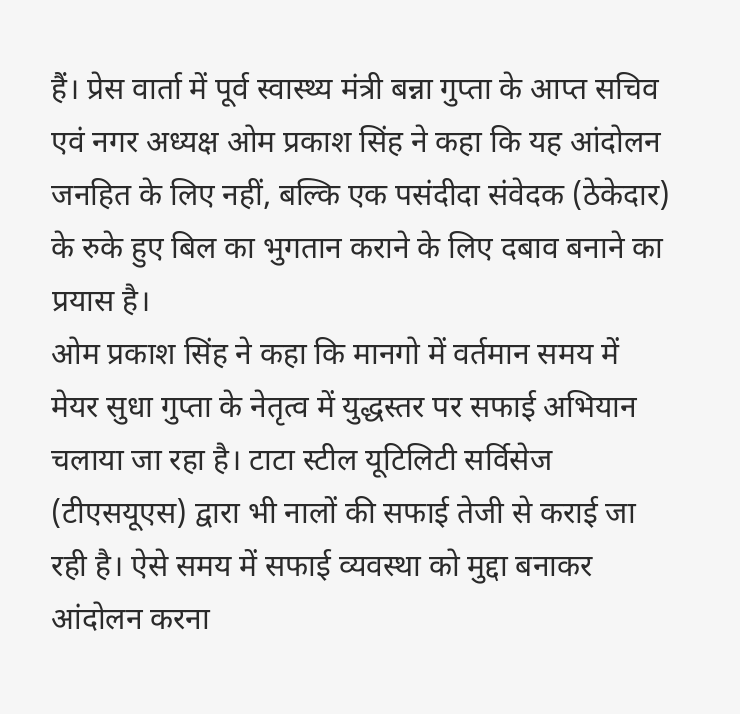हैं। प्रेस वार्ता में पूर्व स्वास्थ्य मंत्री बन्ना गुप्ता के आप्त सचिव एवं नगर अध्यक्ष ओम प्रकाश सिंह ने कहा कि यह आंदोलन जनहित के लिए नहीं, बल्कि एक पसंदीदा संवेदक (ठेकेदार) के रुके हुए बिल का भुगतान कराने के लिए दबाव बनाने का प्रयास है।
ओम प्रकाश सिंह ने कहा कि मानगो में वर्तमान समय में मेयर सुधा गुप्ता के नेतृत्व में युद्धस्तर पर सफाई अभियान चलाया जा रहा है। टाटा स्टील यूटिलिटी सर्विसेज (टीएसयूएस) द्वारा भी नालों की सफाई तेजी से कराई जा रही है। ऐसे समय में सफाई व्यवस्था को मुद्दा बनाकर आंदोलन करना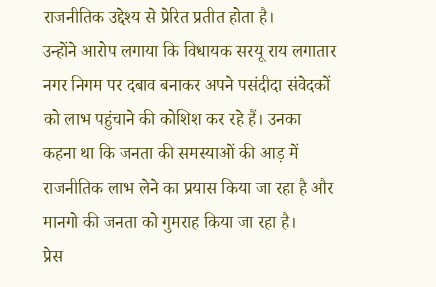राजनीतिक उद्देश्य से प्रेरित प्रतीत होता है।
उन्होंने आरोप लगाया कि विधायक सरयू राय लगातार नगर निगम पर दबाव बनाकर अपने पसंदीदा संवेदकों को लाभ पहुंचाने की कोशिश कर रहे हैं। उनका कहना था कि जनता की समस्याओं की आड़ में राजनीतिक लाभ लेने का प्रयास किया जा रहा है और मानगो की जनता को गुमराह किया जा रहा है।
प्रेस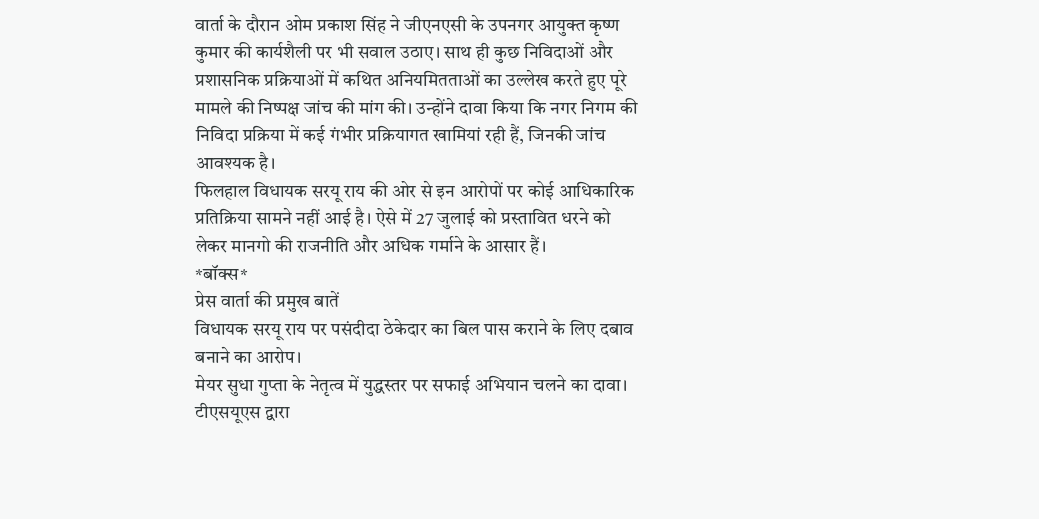वार्ता के दौरान ओम प्रकाश सिंह ने जीएनएसी के उपनगर आयुक्त कृष्ण कुमार की कार्यशैली पर भी सवाल उठाए। साथ ही कुछ निविदाओं और प्रशासनिक प्रक्रियाओं में कथित अनियमितताओं का उल्लेख करते हुए पूरे मामले की निष्पक्ष जांच की मांग की। उन्होंने दावा किया कि नगर निगम की निविदा प्रक्रिया में कई गंभीर प्रक्रियागत खामियां रही हैं, जिनकी जांच आवश्यक है।
फिलहाल विधायक सरयू राय की ओर से इन आरोपों पर कोई आधिकारिक प्रतिक्रिया सामने नहीं आई है। ऐसे में 27 जुलाई को प्रस्तावित धरने को लेकर मानगो की राजनीति और अधिक गर्माने के आसार हैं।
*बॉक्स*
प्रेस वार्ता की प्रमुख बातें
विधायक सरयू राय पर पसंदीदा ठेकेदार का बिल पास कराने के लिए दबाव बनाने का आरोप।
मेयर सुधा गुप्ता के नेतृत्व में युद्धस्तर पर सफाई अभियान चलने का दावा।
टीएसयूएस द्वारा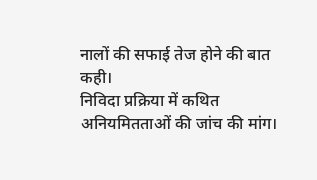नालों की सफाई तेज होने की बात कही।
निविदा प्रक्रिया में कथित अनियमितताओं की जांच की मांग।